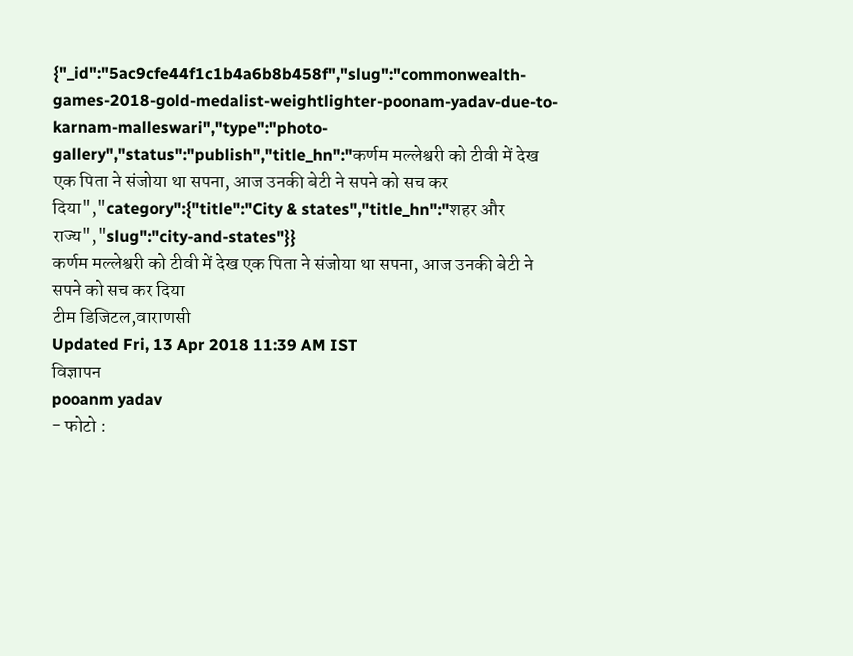{"_id":"5ac9cfe44f1c1b4a6b8b458f","slug":"commonwealth-games-2018-gold-medalist-weightlighter-poonam-yadav-due-to-karnam-malleswari","type":"photo-gallery","status":"publish","title_hn":"कर्णम मल्लेश्वरी को टीवी में देख एक पिता ने संजोया था सपना, आज उनकी बेटी ने सपने को सच कर दिया","category":{"title":"City & states","title_hn":"शहर और राज्य","slug":"city-and-states"}}
कर्णम मल्लेश्वरी को टीवी में देख एक पिता ने संजोया था सपना, आज उनकी बेटी ने सपने को सच कर दिया
टीम डिजिटल,वाराणसी
Updated Fri, 13 Apr 2018 11:39 AM IST
विज्ञापन
pooanm yadav
- फोटो :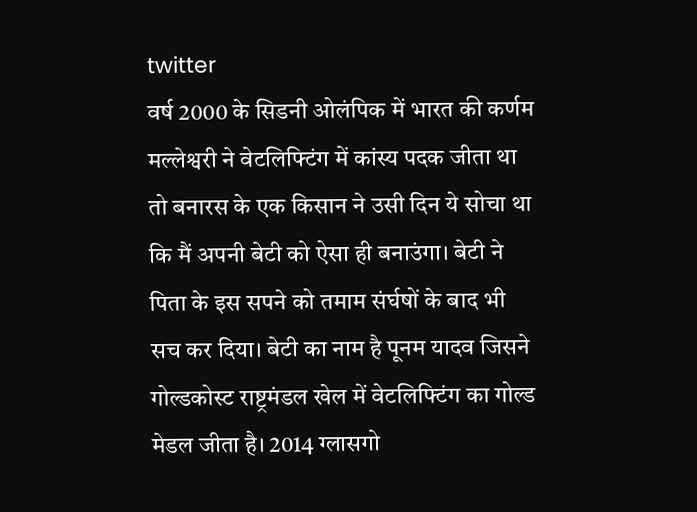twitter
वर्ष 2000 के सिडनी ओलंपिक में भारत की कर्णम मल्लेश्वरी ने वेटलिफ्टिंग में कांस्य पदक जीता था तो बनारस के एक किसान ने उसी दिन ये सोचा था कि मैं अपनी बेटी को ऐसा ही बनाउंगा। बेटी ने पिता के इस सपने को तमाम संर्घषों के बाद भी सच कर दिया। बेटी का नाम है पूनम यादव जिसने गोल्डकोस्ट राष्ट्रमंडल खेल में वेटलिफ्टिंग का गोल्ड मेडल जीता है। 2014 ग्लासगो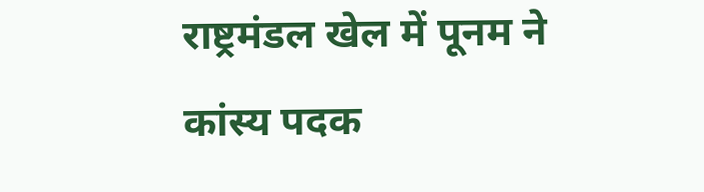राष्ट्रमंडल खेल में पूनम ने कांस्य पदक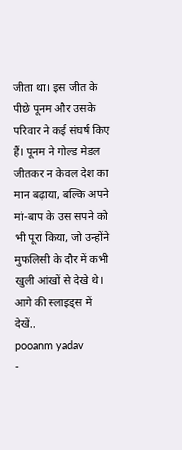जीता था। इस जीत के पीछे पूनम और उसके परिवार ने कई संघर्ष किए हैं। पूनम ने गोल्ड मेडल जीतकर न केवल देश का मान बढ़ाया, बल्कि अपने मां-बाप के उस सपने को भी पूरा किया, जो उन्होंने मुफलिसी के दौर में कभी खुली आंखों से देखे थे। आगे की स्लाइड्स में देखें..
pooanm yadav
-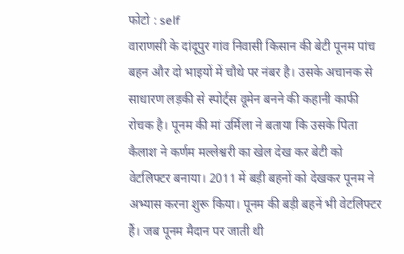फोटो : self
वाराणसी के दांदूपुर गांव निवासी किसान की बेटी पूनम पांच बहन और दो भाइयों में चौथे पर नंबर है। उसके अचानक से साधारण लड़की से स्पोर्ट्स वूमेन बनने की कहानी काफी रोचक है। पूनम की मां उर्मिला ने बताया कि उसके पिता कैलाश ने कर्णम मल्लेश्वरी का खेल देख कर बेटी को वेटलिफ्टर बनाया। 2011 में बड़ी बहनों को देखकर पूनम ने अभ्यास करना शुरू किया। पूनम की बड़ी बहनें भी वेटलिफ्टर हैं। जब पूनम मैदान पर जाती थी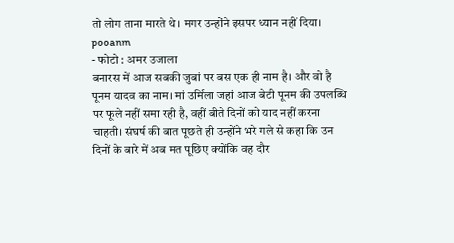तो लोग ताना मारते थे। मगर उन्होंने इसपर ध्यान नहीं दिया।
pooanm
- फोटो : अमर उजाला
बनारस में आज सबकी जुबां पर बस एक ही नाम है। और वो है पूनम यादव का नाम। मां उर्मिला जहां आज बेटी पूनम की उपलब्धि पर फूले नहीं समा रही है, वहीं बीते दिनों को याद नहीं करना चाहती। संघर्ष की बात पूछते ही उन्होंने भरे गले से कहा कि उन दिनों के बारे में अब मत पूछिए क्योंकि वह दौर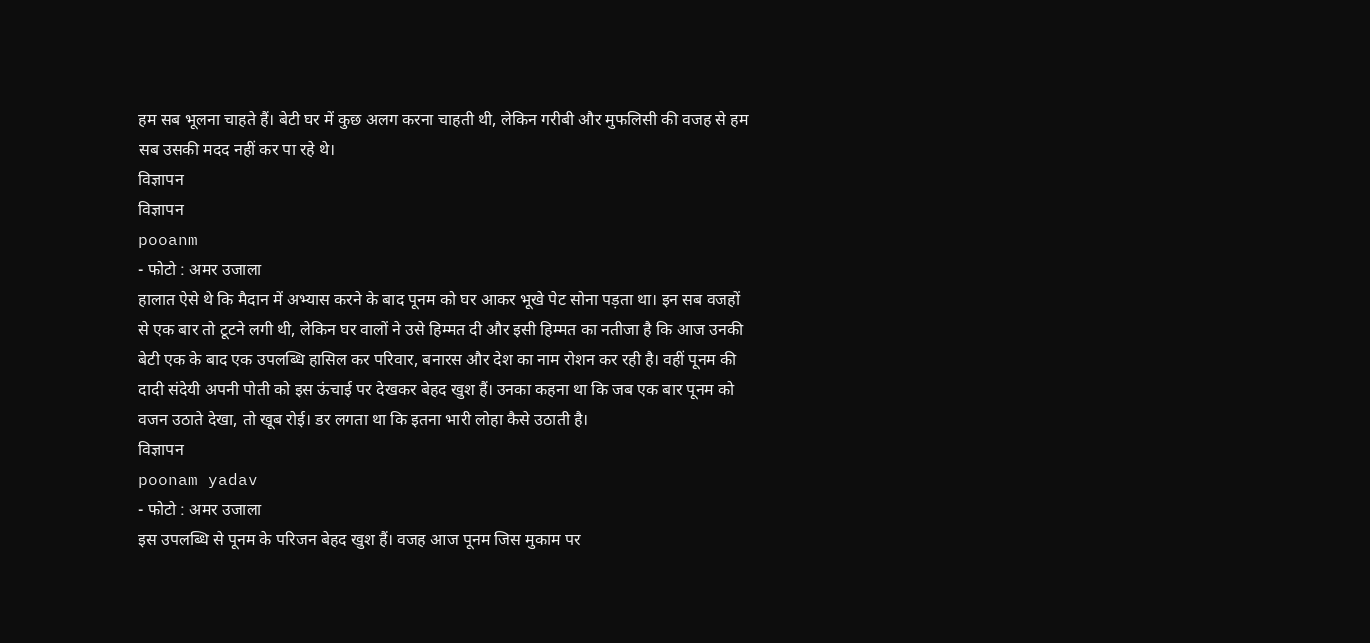हम सब भूलना चाहते हैं। बेटी घर में कुछ अलग करना चाहती थी, लेकिन गरीबी और मुफलिसी की वजह से हम सब उसकी मदद नहीं कर पा रहे थे।
विज्ञापन
विज्ञापन
pooanm
- फोटो : अमर उजाला
हालात ऐसे थे कि मैदान में अभ्यास करने के बाद पूनम को घर आकर भूखे पेट सोना पड़ता था। इन सब वजहों से एक बार तो टूटने लगी थी, लेकिन घर वालों ने उसे हिम्मत दी और इसी हिम्मत का नतीजा है कि आज उनकी बेटी एक के बाद एक उपलब्धि हासिल कर परिवार, बनारस और देश का नाम रोशन कर रही है। वहीं पूनम की दादी संदेयी अपनी पोती को इस ऊंचाई पर देखकर बेहद खुश हैं। उनका कहना था कि जब एक बार पूनम को वजन उठाते देखा, तो खूब रोई। डर लगता था कि इतना भारी लोहा कैसे उठाती है।
विज्ञापन
poonam yadav
- फोटो : अमर उजाला
इस उपलब्धि से पूनम के परिजन बेहद खुश हैं। वजह आज पूनम जिस मुकाम पर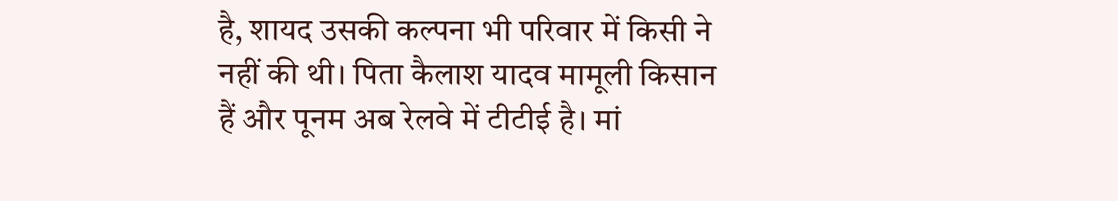है, शायद उसकी कल्पना भी परिवार में किसी ने नहीं की थी। पिता कैलाश यादव मामूली किसान हैं और पूनम अब रेलवे में टीटीई है। मां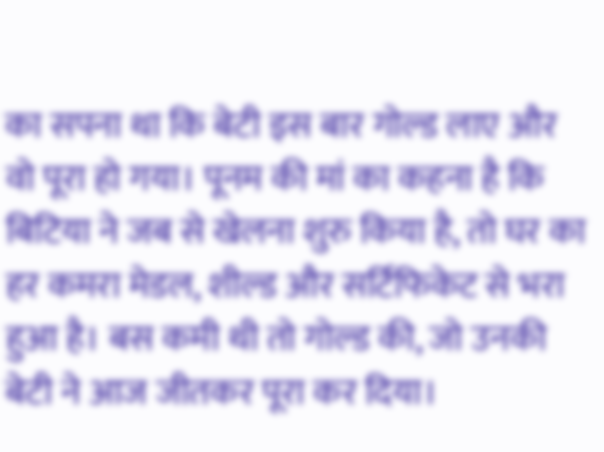का सपना था कि बेटी इस बार गोल्ड लाए और वो पूरा हो गया। पूनम की मां का कहना है कि बिटिया ने जब से खेलना शुरु किया है, तो घर का हर कमरा मेडल, शील्ड और सर्टिफिकेट से भरा हुआ है। बस कमी थी तो गोल्ड की, जो उनकी बेटी ने आज जीतकर पूरा कर दिया।